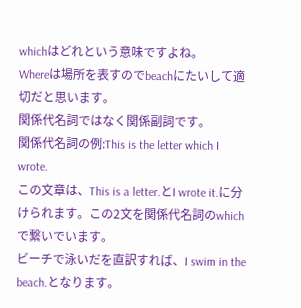whichはどれという意味ですよね。
Whereは場所を表すのでbeachにたいして適切だと思います。
関係代名詞ではなく関係副詞です。
関係代名詞の例:This is the letter which I wrote.
この文章は、This is a letter.とI wrote it.に分けられます。この2文を関係代名詞のwhichで繋いでいます。
ビーチで泳いだを直訳すれば、I swim in the beach.となります。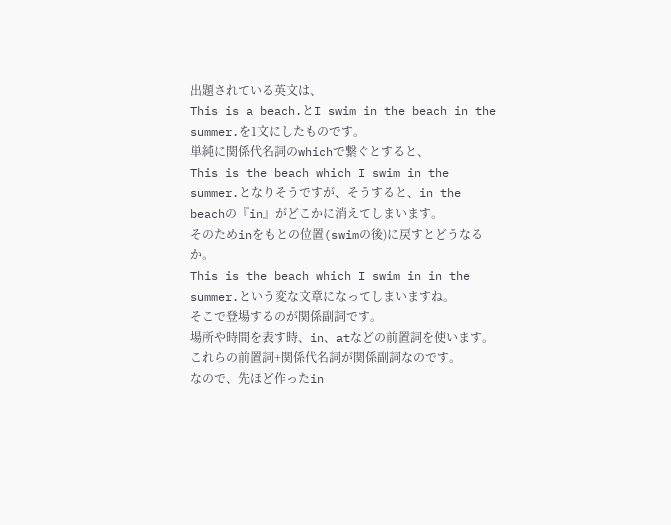出題されている英文は、
This is a beach.とI swim in the beach in the summer.を1文にしたものです。
単純に関係代名詞のwhichで繋ぐとすると、
This is the beach which I swim in the summer.となりそうですが、そうすると、in the beachの『in』がどこかに消えてしまいます。
そのためinをもとの位置(swimの後)に戻すとどうなるか。
This is the beach which I swim in in the summer.という変な文章になってしまいますね。
そこで登場するのが関係副詞です。
場所や時間を表す時、in、atなどの前置詞を使います。
これらの前置詞+関係代名詞が関係副詞なのです。
なので、先ほど作ったin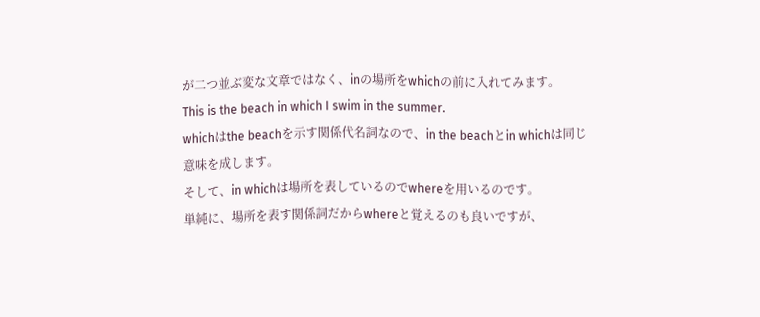が二つ並ぶ変な文章ではなく、inの場所をwhichの前に入れてみます。
This is the beach in which I swim in the summer.
whichはthe beachを示す関係代名詞なので、in the beachとin whichは同じ意味を成します。
そして、in whichは場所を表しているのでwhereを用いるのです。
単純に、場所を表す関係詞だからwhereと覚えるのも良いですが、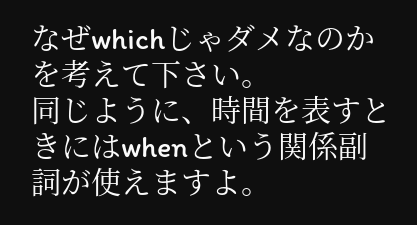なぜwhichじゃダメなのかを考えて下さい。
同じように、時間を表すときにはwhenという関係副詞が使えますよ。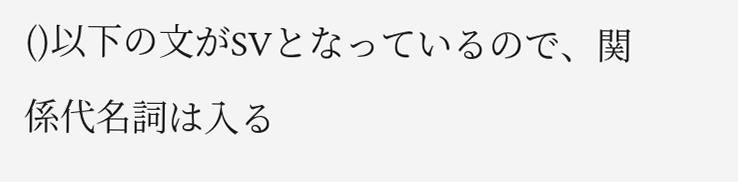()以下の文がSVとなっているので、関係代名詞は入る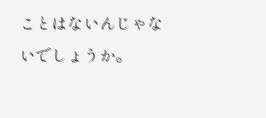ことはないんじゃないでしょうか。